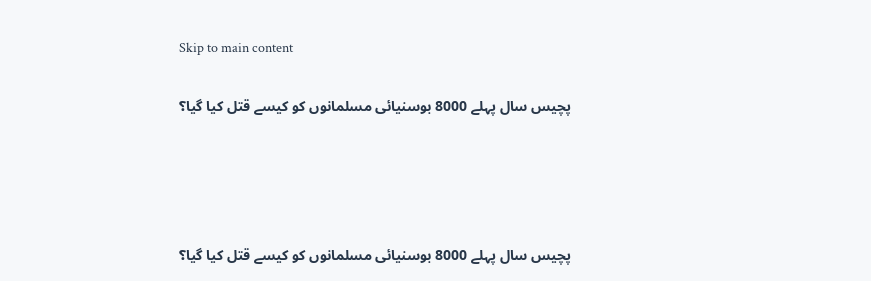Skip to main content

پچیس سال پہلے 8000 بوسنیائی مسلمانوں کو کیسے قتل کیا گیا؟




پچیس سال پہلے 8000 بوسنیائی مسلمانوں کو کیسے قتل کیا گیا؟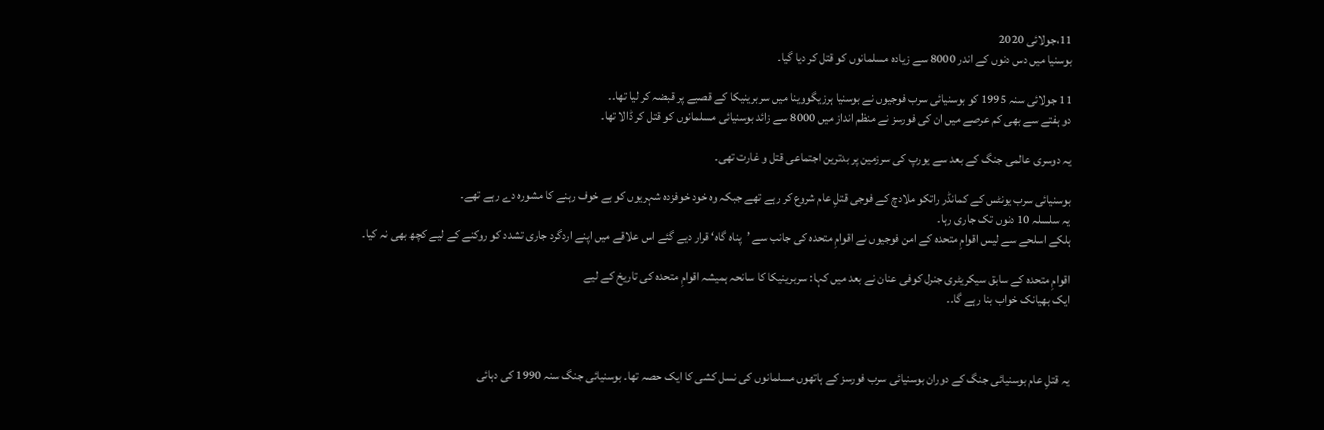11،جولائی 2020
بوسنیا میں دس دنوں کے اندر 8000 سے زیادہ مسلمانوں کو قتل کر دیا گيا۔

11 جولائی سنہ 1995 کو بوسنیائی سرب فوجیوں نے بوسنیا ہرزیگووینا میں سربرینیکا کے قصبے پر قبضہ کر لیا تھا۔۔
دو ہفتے سے بھی کم عرصے میں ان کی فورسز نے منظم انداز میں 8000 سے زائد بوسنیائی مسلمانوں کو قتل کر ڈالا تھا۔

یہ دوسری عالمی جنگ کے بعد سے یورپ کی سرزمین پر بدترین اجتماعی قتل و غارت تھی۔

بوسنیائی سرب یونٹس کے کمانڈر راتکو ملادچ کے فوجی قتلِ عام شروع کر رہے تھے جبکہ وہ خود خوفزدہ شہریوں کو بے خوف رہنے کا مشورہ دے رہے تھے۔
یہ سلسلہ 10 دنوں تک جاری رہا۔
ہلکے اسلحے سے لیس اقوامِ متحدہ کے امن فوجیوں نے اقوامِ متحدہ کی جانب سے ’پناہ گاہ‘ قرار دیے گئے اس علاقے میں اپنے اردگرد جاری تشدد کو روکنے کے لیے کچھ بھی نہ کیا۔

اقوامِ متحدہ کے سابق سیکریٹری جنرل کوفی عنان نے بعد میں کہا: سربرینیکا کا سانحہ ہمیشہ اقوامِ متحدہ کی تاریخ کے لیے
ایک بھیانک خواب بنا رہے گا۔۔



یہ قتلِ عام بوسنیائی جنگ کے دوران بوسنیائی سرب فورسز کے ہاتھوں مسلمانوں کی نسل کشی کا ایک حصہ تھا۔ بوسنیائی جنگ سنہ 1990 کی دہائی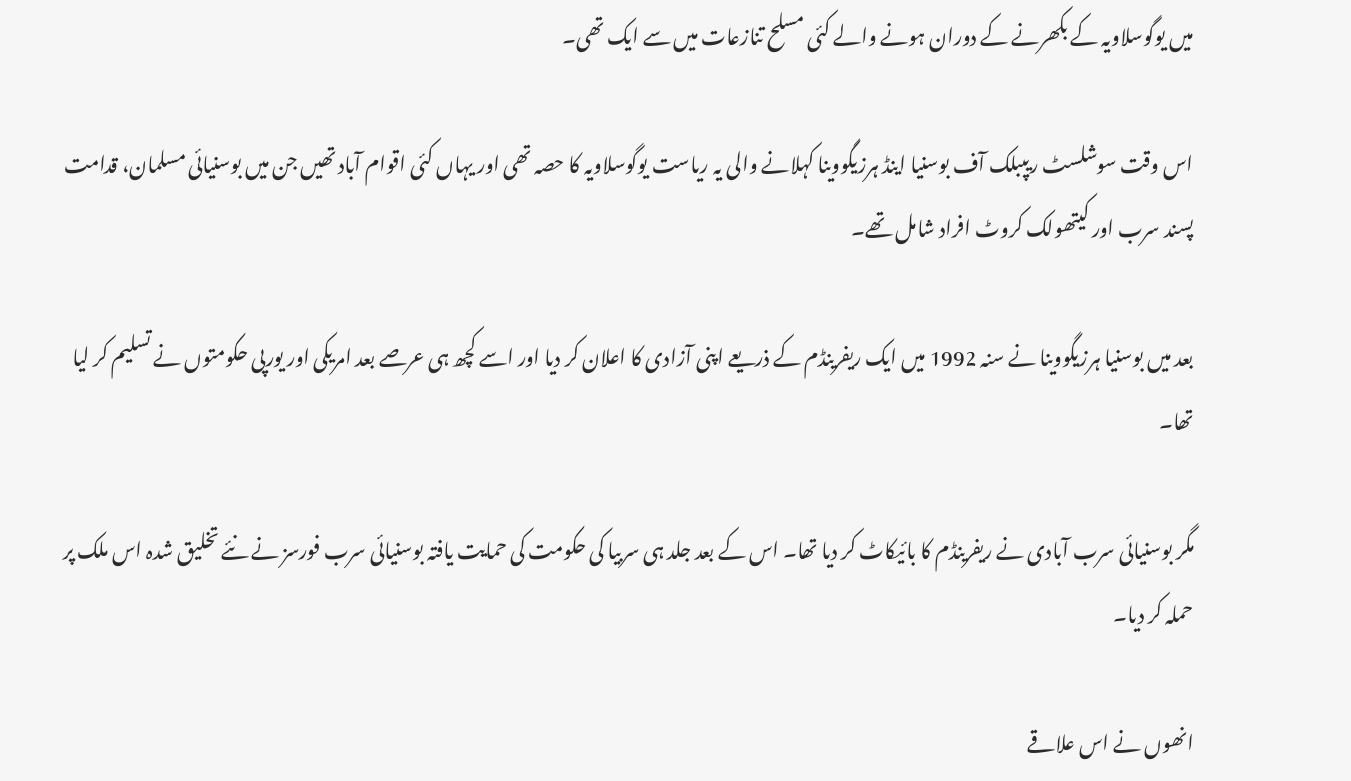میں یوگوسلاویہ کے بکھرنے کے دوران ہونے والے کئی مسلح تنازعات میں سے ایک تھی۔

اس وقت سوشلسٹ ریپبلک آف بوسنیا اینڈ ہرزیگووینا کہلانے والی یہ ریاست یوگوسلاویہ کا حصہ تھی اور یہاں کئی اقوام آباد تھیں جن میں بوسنیائی مسلمان، قدامت پسند سرب اور کیتھولک کروٹ افراد شامل تھے۔

بعد میں بوسنیا ہرزیگووینا نے سنہ 1992 میں ایک ریفرینڈم کے ذریعے اپنی آزادی کا اعلان کر دیا اور اسے کچھ ہی عرصے بعد امریکی اور یورپی حکومتوں نے تسلیم کر لیا تھا۔

مگر بوسنیائی سرب آبادی نے ریفرینڈم کا بائیکاٹ کر دیا تھا۔ اس کے بعد جلد ہی سربیا کی حکومت کی حمایت یافتہ بوسنیائی سرب فورسز نے نئے تخلیق شدہ اس ملک پر حملہ کر دیا۔

انھوں نے اس علاقے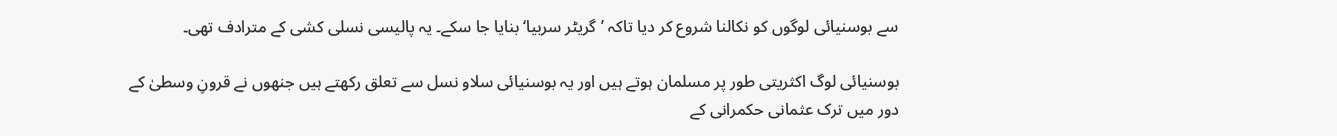سے بوسنیائی لوگوں کو نکالنا شروع کر دیا تاکہ ’گریٹر سربیا‘ بنایا جا سکے۔ یہ پالیسی نسلی کشی کے مترادف تھی۔

بوسنیائی لوگ اکثریتی طور پر مسلمان ہوتے ہیں اور یہ بوسنیائی سلاو نسل سے تعلق رکھتے ہیں جنھوں نے قرونِ وسطیٰ کے دور میں ترک عثمانی حکمرانی کے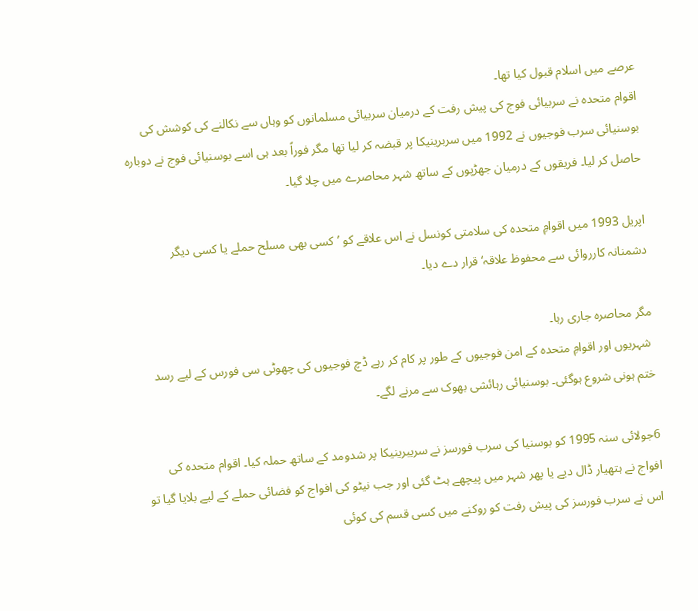عرصے میں اسلام قبول کیا تھا۔
اقوام متحدہ نے سربیائی فوج کی پیش رفت کے درمیان سربیائی مسلمانوں کو وہاں سے نکالنے کی کوشش کی
بوسنیائی سرب فوجیوں نے 1992 میں سربرینیکا پر قبضہ کر لیا تھا مگر فوراً بعد ہی اسے بوسنیائی فوج نے دوبارہ حاصل کر لیا۔ فریقوں کے درمیان جھڑپوں کے ساتھ شہر محاصرے میں چلا گیا۔

اپریل 1993 میں اقوامِ متحدہ کی سلامتی کونسل نے اس علاقے کو ’کسی بھی مسلح حملے یا کسی دیگر دشمنانہ کارروائی سے محفوظ علاقہ‘ قرار دے دیا۔

مگر محاصرہ جاری رہا۔
 شہریوں اور اقوامِ متحدہ کے امن فوجیوں کے طور پر کام کر رہے ڈچ فوجیوں کی چھوٹی سی فورس کے لیے رسد ختم ہونی شروع ہوگئی۔ بوسنیائی رہائشی بھوک سے مرنے لگے۔

6جولائی سنہ 1995 کو بوسنیا کی سرب فورسز نے سریبرینیکا پر شدومد کے ساتھ حملہ کیا۔ اقوام متحدہ کی افواج نے ہتھیار ڈال دیے یا پھر شہر میں پیچھے ہٹ گئی اور جب نیٹو کی افواج کو فضائی حملے کے لیے بلایا گیا تو اس نے سرب فورسز کی پیش رفت کو روکنے میں کسی قسم کی کوئی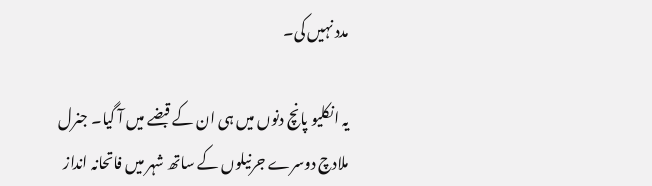مدد نہیں کی۔

یہ انکلیو پانچ دنوں میں ہی ان کے قبضے میں آ گیا۔ جنرل ملادچ دوسرے جرنیلوں کے ساتھ شہر میں فاتحانہ انداز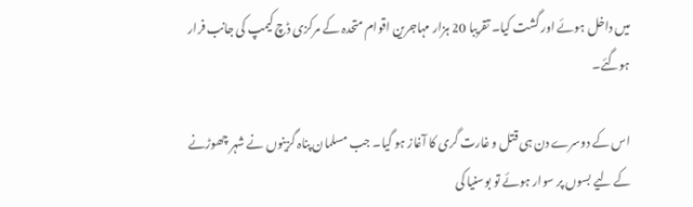میں داخل ہوئے اور گشت کیا۔ تقریبا 20 ہزار مہاجرین اقوام متحدہ کے مرکزی ڈچ کیمپ کی جانب فرار ہوگئے۔

اس کے دوسرے دن ہی قتل و غارت گری کا آغاز ہو گیا۔ جب مسلمان پناہ گزینوں نے شہر چھوڑنے کے لیے بسوں پر سوار ہوئے تو بوسنیا کی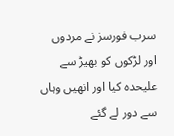سرب فورسز نے مردوں اور لڑکوں کو بھیڑ سے علیحدہ کیا اور انھیں وہاں سے دور لے گئے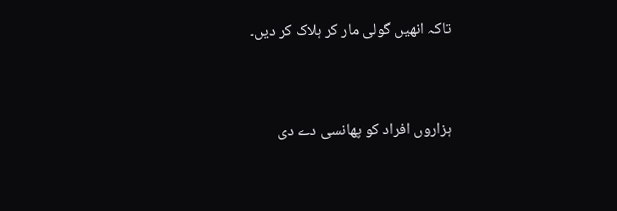تاکہ انھیں گولی مار کر ہلاک کر دیں۔


ہزاروں افراد کو پھانسی دے دی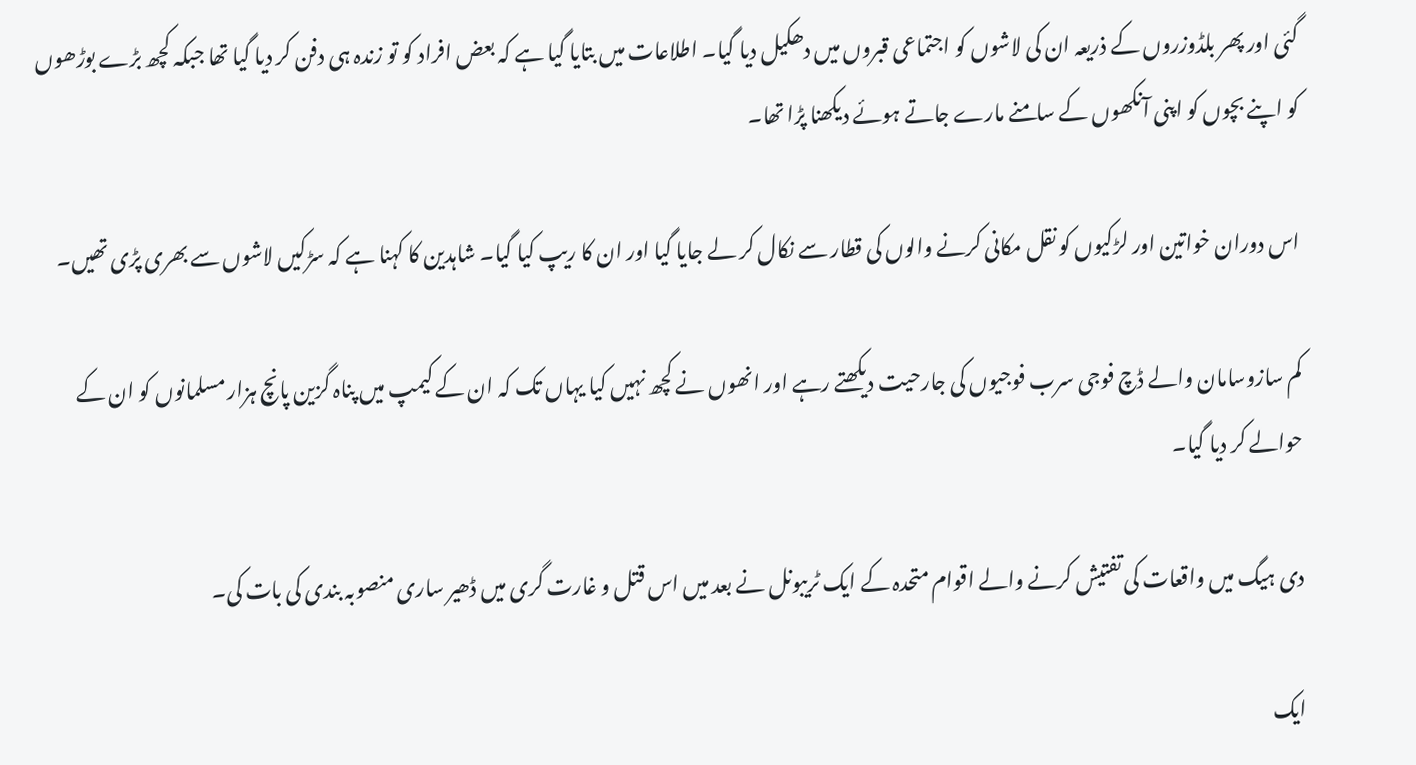گئی اور پھر بلڈوزروں کے ذریعہ ان کی لاشوں کو اجتماعی قبروں میں دھکیل دیا گیا۔ اطلاعات میں بتایا گیا ہے کہ بعض افراد کو تو زندہ ہی دفن کر دیا گیا تھا جبکہ کچھ بڑے بوڑھوں کو اپنے بچوں کو اپنی آنکھوں کے سامنے مارے جاتے ہوئے دیکھنا پڑا تھا۔

اس دوران خواتین اور لڑکیوں کو نقل مکانی کرنے والوں کی قطار سے نکال کر لے جایا گیا اور ان کا ریپ کیا گیا۔ شاہدین کا کہنا ہے کہ سڑکیں لاشوں سے بھری پڑی تھیں۔

کم سازوسامان والے ڈچ فوجی سرب فوجیوں کی جارحیت دیکھتے رہے اور انھوں نے کچھ نہیں کیا یہاں تک کہ ان کے کیمپ میں پناہ گزین پانچ ہزار مسلمانوں کو ان کے حوالے کر دیا گیا۔

دی ہیگ میں واقعات کی تفتیش کرنے والے اقوام متحدہ کے ایک ٹریبونل نے بعد میں اس قتل و غارت گری میں ڈھیر ساری منصوبہ بندی کی بات کی۔

ایک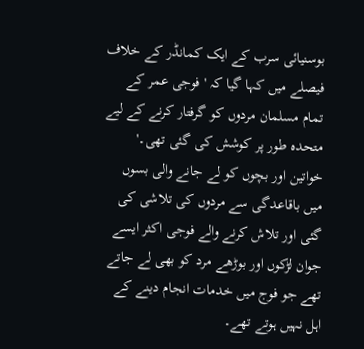بوسنیائی سرب کے ایک کمانڈر کے خلاف فیصلے میں کہا گیا کہ 'فوجی عمر کے تمام مسلمان مردوں کو گرفتار کرنے کے لیے متحدہ طور پر کوشش کی گئی تھی۔' خواتین اور بچوں کو لے جانے والی بسوں میں باقاعدگی سے مردوں کی تلاشی کی گئی اور تلاش کرنے والے فوجی اکثر ایسے جوان لڑکوں اور بوڑھے مرد کو بھی لے جاتے تھے جو فوج میں خدمات انجام دینے کے اہل نہیں ہوتے تھے۔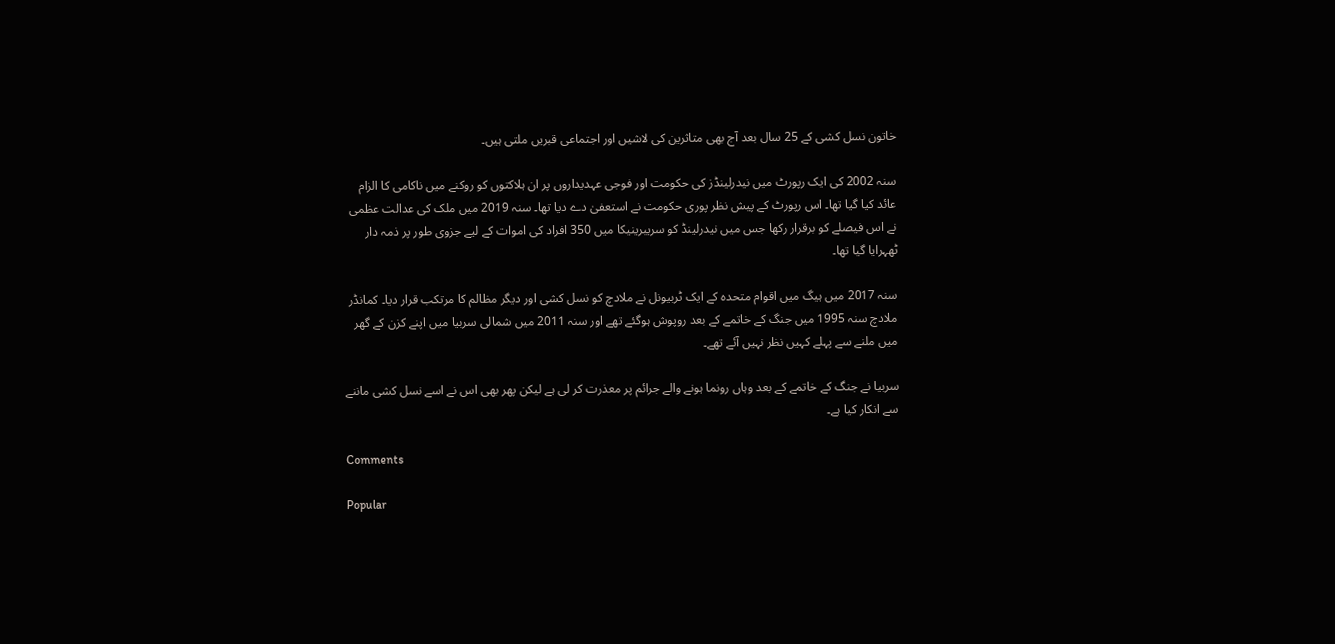خاتون نسل کشی کے 25 سال بعد آج بھی متاثرین کی لاشیں اور اجتماعی قبریں ملتی ہیں۔

سنہ 2002 کی ایک رپورٹ میں نیدرلینڈز کی حکومت اور فوجی عہدیداروں پر ان ہلاکتوں کو روکنے میں ناکامی کا الزام عائد کیا گیا تھا۔ اس رپورٹ کے پیش نظر پوری حکومت نے استعفیٰ دے دیا تھا۔ سنہ 2019 میں ملک کی عدالت عظمی نے اس فیصلے کو برقرار رکھا جس میں نیدرلینڈ کو سریبرینیکا میں 350 افراد کی اموات کے لیے جزوی طور پر ذمہ دار ٹھہرایا گیا تھا۔

سنہ 2017 میں ہیگ میں اقوام متحدہ کے ایک ٹربیونل نے ملادچ کو نسل کشی اور دیگر مظالم کا مرتکب قرار دیا۔ کمانڈر ملادچ سنہ 1995 میں جنگ کے خاتمے کے بعد روپوش ہوگئے تھے اور سنہ 2011 میں شمالی سربیا میں اپنے کزن کے گھر میں ملنے سے پہلے کہیں نظر نہیں آئے تھے۔

سربیا نے جنگ کے خاتمے کے بعد وہاں رونما ہونے والے جرائم پر معذرت کر لی ہے لیکن پھر بھی اس نے اسے نسل کشی ماننے سے انکار کیا ہے۔

Comments

Popular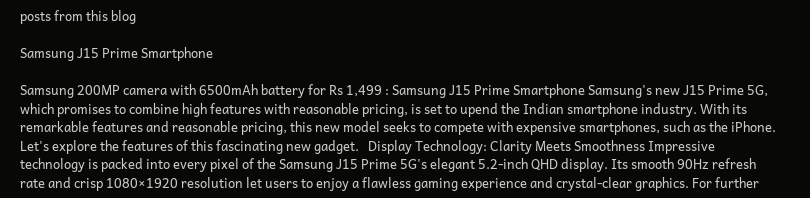posts from this blog

Samsung J15 Prime Smartphone

Samsung 200MP camera with 6500mAh battery for Rs 1,499 : Samsung J15 Prime Smartphone Samsung's new J15 Prime 5G, which promises to combine high features with reasonable pricing, is set to upend the Indian smartphone industry. With its remarkable features and reasonable pricing, this new model seeks to compete with expensive smartphones, such as the iPhone. Let's explore the features of this fascinating new gadget.   Display Technology: Clarity Meets Smoothness Impressive technology is packed into every pixel of the Samsung J15 Prime 5G's elegant 5.2-inch QHD display. Its smooth 90Hz refresh rate and crisp 1080×1920 resolution let users to enjoy a flawless gaming experience and crystal-clear graphics. For further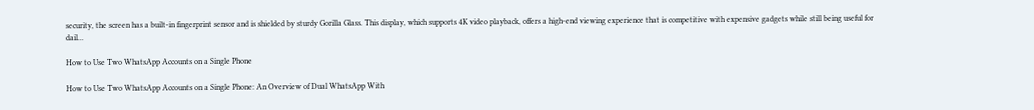security, the screen has a built-in fingerprint sensor and is shielded by sturdy Gorilla Glass. This display, which supports 4K video playback, offers a high-end viewing experience that is competitive with expensive gadgets while still being useful for dail...

How to Use Two WhatsApp Accounts on a Single Phone

How to Use Two WhatsApp Accounts on a Single Phone: An Overview of Dual WhatsApp With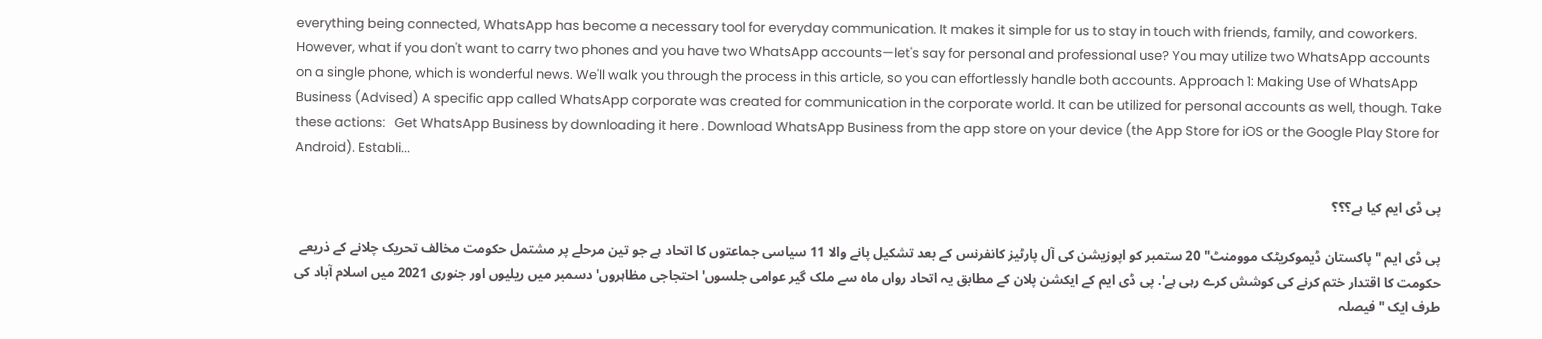everything being connected, WhatsApp has become a necessary tool for everyday communication. It makes it simple for us to stay in touch with friends, family, and coworkers. However, what if you don't want to carry two phones and you have two WhatsApp accounts—let's say for personal and professional use? You may utilize two WhatsApp accounts on a single phone, which is wonderful news. We'll walk you through the process in this article, so you can effortlessly handle both accounts. Approach 1: Making Use of WhatsApp Business (Advised) A specific app called WhatsApp corporate was created for communication in the corporate world. It can be utilized for personal accounts as well, though. Take these actions:   Get WhatsApp Business by downloading it here . Download WhatsApp Business from the app store on your device (the App Store for iOS or the Google Play Store for Android). Establi...

پی ڈی ایم کیا ہے؟؟؟

پی ڈی ایم " پاکستان ڈیموکریٹک موومنٹ" 20 ستمبر کو اپوزیشن کی آل پارٹیز کانفرنس کے بعد تشکیل پانے والا 11 سیاسی جماعتوں کا اتحاد ہے جو تین مرحلے پر مشتمل حکومت مخالف تحریک چلانے کے ذریعے حکومت کا اقتدار ختم کرنے کی کوشش کرے رہی ہے'. پی ڈی ایم کے ایکشن پلان کے مطابق یہ اتحاد رواں ماہ سے ملک گیر عوامی جلسوں' احتجاجی مظاہروں' دسمبر میں ریلیوں اور جنوری 2021 میں اسلام آباد کی طرف ایک "فیصلہ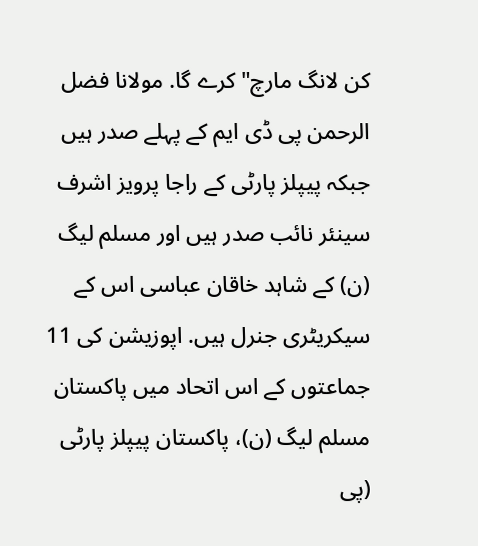کن لانگ مارچ" کرے گا. مولانا فضل الرحمن پی ڈی ایم کے پہلے صدر ہیں جبکہ پیپلز پارٹی کے راجا پرویز اشرف سینئر نائب صدر ہیں اور مسلم لیگ (ن) کے شاہد خاقان عباسی اس کے سیکریٹری جنرل ہیں. اپوزیشن کی 11 جماعتوں کے اس اتحاد میں پاکستان مسلم لیگ (ن)، پاکستان پیپلز پارٹی (پی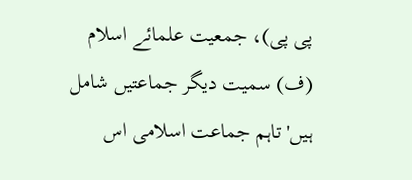پی پی)، جمعیت علمائے اسلام (ف) سمیت دیگر جماعتیں شامل ہیں' تاہم جماعت اسلامی اس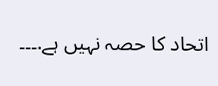اتحاد کا حصہ نہیں ہے.۔۔۔